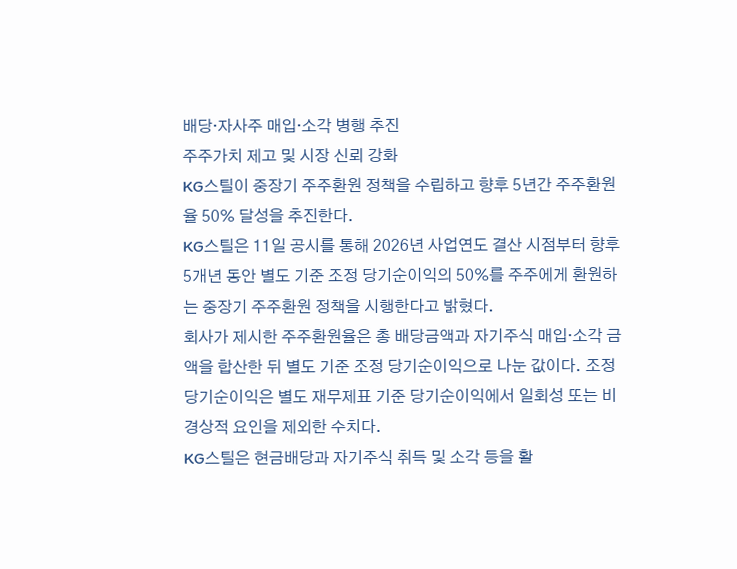배당·자사주 매입·소각 병행 추진
주주가치 제고 및 시장 신뢰 강화
KG스틸이 중장기 주주환원 정책을 수립하고 향후 5년간 주주환원율 50% 달성을 추진한다.
KG스틸은 11일 공시를 통해 2026년 사업연도 결산 시점부터 향후 5개년 동안 별도 기준 조정 당기순이익의 50%를 주주에게 환원하는 중장기 주주환원 정책을 시행한다고 밝혔다.
회사가 제시한 주주환원율은 총 배당금액과 자기주식 매입·소각 금액을 합산한 뒤 별도 기준 조정 당기순이익으로 나눈 값이다. 조정 당기순이익은 별도 재무제표 기준 당기순이익에서 일회성 또는 비경상적 요인을 제외한 수치다.
KG스틸은 현금배당과 자기주식 취득 및 소각 등을 활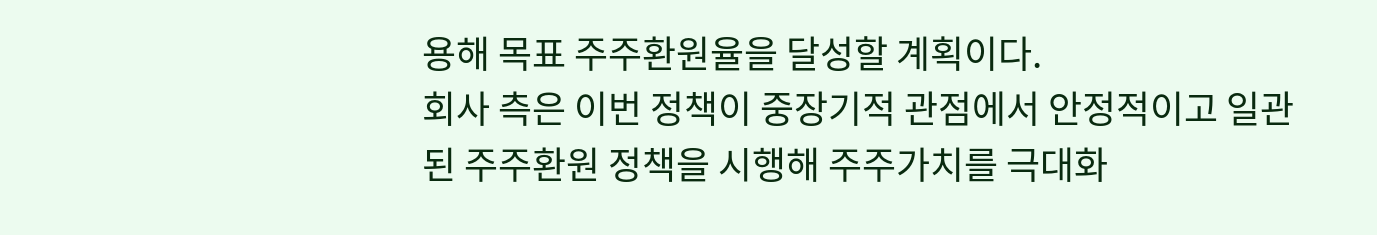용해 목표 주주환원율을 달성할 계획이다.
회사 측은 이번 정책이 중장기적 관점에서 안정적이고 일관된 주주환원 정책을 시행해 주주가치를 극대화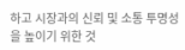하고 시장과의 신뢰 및 소통 투명성을 높이기 위한 것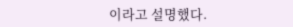이라고 설명했다.